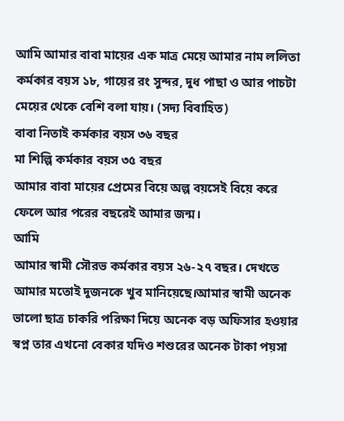আমি আমার বাবা মায়ের এক মাত্র মেয়ে আমার নাম ললিতা কর্মকার বয়স ১৮, গায়ের রং সুন্দর, দুধ পাছা ও আর পাচটা মেয়ের থেকে বেশি বলা যায়। (সদ্য বিবাহিত)
বাবা নিতাই কর্মকার বয়স ৩৬ বছর
মা শিল্পি কর্মকার বয়স ৩৫ বছর
আমার বাবা মায়ের প্রেমের বিয়ে অল্প বয়সেই বিয়ে করে ফেলে আর পরের বছরেই আমার জন্ম।
আমি
আমার স্বামী সৌরভ কর্মকার বয়স ২৬-২৭ বছর। দেখতে আমার মতোই দুজনকে খুব মানিয়েছে।আমার স্বামী অনেক ভালো ছাত্র চাকরি পরিক্ষা দিয়ে অনেক বড় অফিসার হওয়ার স্বপ্ন তার এখনো বেকার যদিও শশুরের অনেক টাকা পয়সা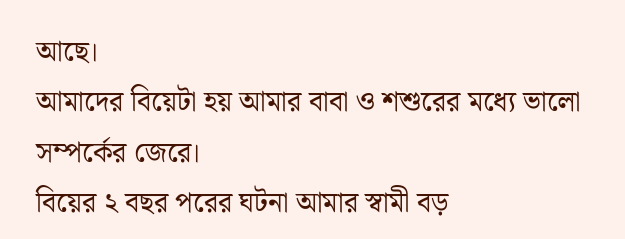আছে।
আমাদের বিয়েটা হয় আমার বাবা ও শশুরের মধ্যে ভালো সম্পর্কের জেরে।
বিয়ের ২ বছর পরের ঘটনা আমার স্বামী বড়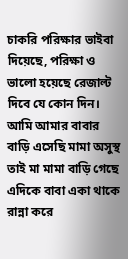চাকরি পরিক্ষার ভাইবা দিয়েছে, পরিক্ষা ও ভালো হয়েছে রেজাল্ট দিবে যে কোন দিন।
আমি আমার বাবার বাড়ি এসেছি মামা অসুস্থ তাই মা মামা বাড়ি গেছে এদিকে বাবা একা থাকে রান্না করে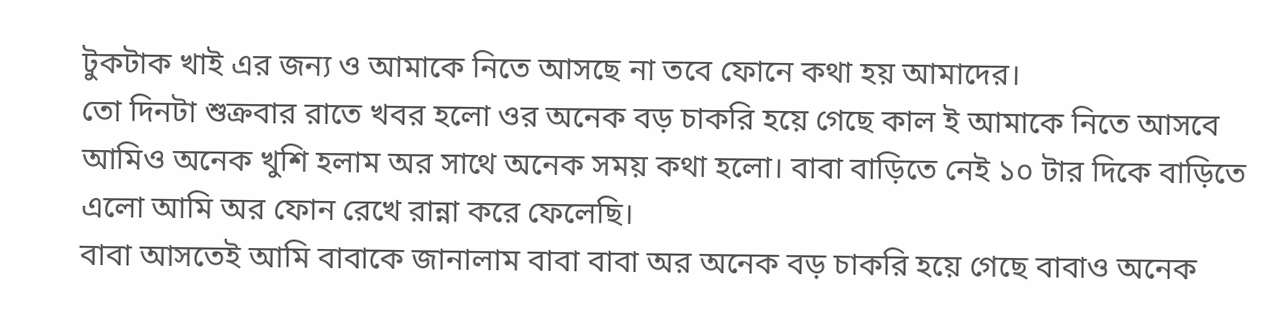টুকটাক খাই এর জন্য ও আমাকে নিতে আসছে না তবে ফোনে কথা হয় আমাদের।
তো দিনটা শুক্রবার রাতে খবর হলো ওর অনেক বড় চাকরি হয়ে গেছে কাল ই আমাকে নিতে আসবে আমিও অনেক খুশি হলাম অর সাথে অনেক সময় কথা হলো। বাবা বাড়িতে নেই ১০ টার দিকে বাড়িতে এলো আমি অর ফোন রেখে রান্না করে ফেলেছি।
বাবা আসতেই আমি বাবাকে জানালাম বাবা বাবা অর অনেক বড় চাকরি হয়ে গেছে বাবাও অনেক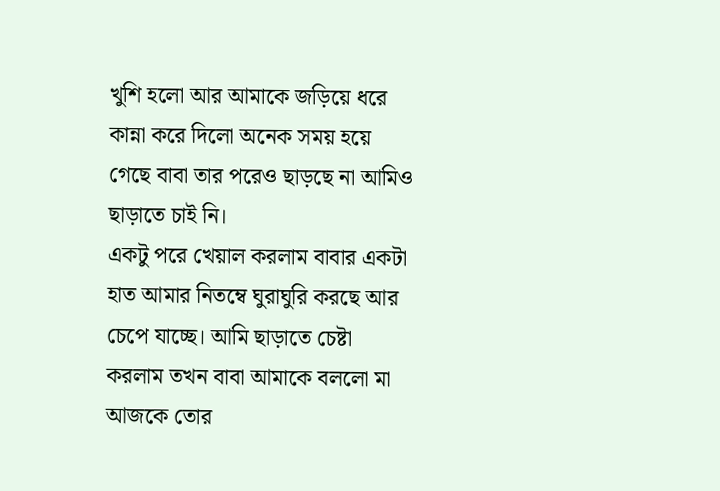খুশি হলো আর আমাকে জড়িয়ে ধরে কান্না করে দিলো অনেক সময় হয়ে গেছে বাবা তার পরেও ছাড়ছে না আমিও ছাড়াতে চাই নি।
একটু পরে খেয়াল করলাম বাবার একটা হাত আমার নিতম্বে ঘুরাঘুরি করছে আর চেপে যাচ্ছে। আমি ছাড়াতে চেষ্টা করলাম তখন বাবা আমাকে বললো মা আজকে তোর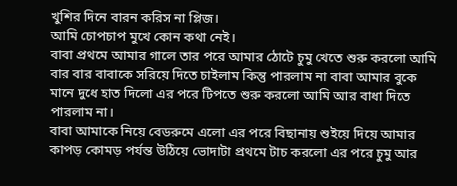খুশির দিনে বারন করিস না প্লিজ।
আমি চোপচাপ মুখে কোন কথা নেই।
বাবা প্রথমে আমার গালে তার পরে আমার ঠোটে চুমু খেতে শুরু করলো আমি বার বার বাবাকে সরিয়ে দিতে চাইলাম কিন্তু পারলাম না বাবা আমার বুকে মানে দুধে হাত দিলো এর পরে টিপতে শুরু করলো আমি আর বাধা দিতে পারলাম না।
বাবা আমাকে নিয়ে বেডরুমে এলো এর পরে বিছানায় শুইয়ে দিয়ে আমার কাপড় কোমড় পর্যন্ত উঠিয়ে ভোদাটা প্রথমে টাচ করলো এর পরে চুমু আর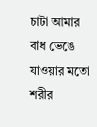চাটা আমার বাধ ভেঙে যাওয়ার মতো শরীর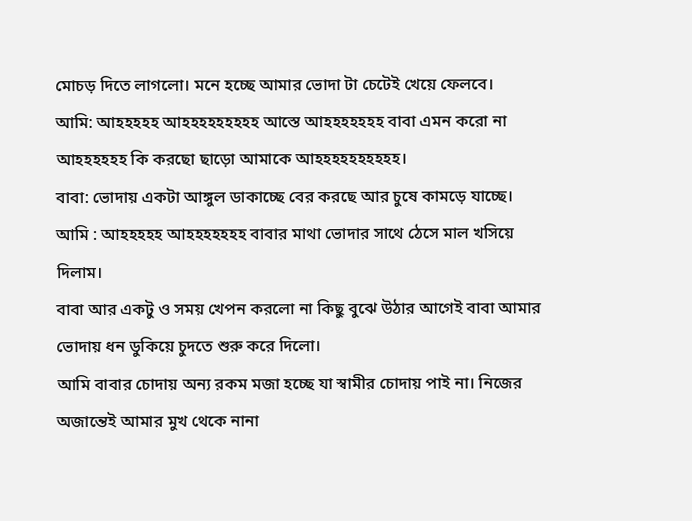মোচড় দিতে লাগলো। মনে হচ্ছে আমার ভোদা টা চেটেই খেয়ে ফেলবে।
আমি: আহহহহহ আহহহহহহহহহ আস্তে আহহহহহহহ বাবা এমন করো না আহহহহহহ কি করছো ছাড়ো আমাকে আহহহহহহহহহহ।
বাবা: ভোদায় একটা আঙ্গুল ডাকাচ্ছে বের করছে আর চুষে কামড়ে যাচ্ছে।
আমি : আহহহহহ আহহহহহহহ বাবার মাথা ভোদার সাথে ঠেসে মাল খসিয়ে দিলাম।
বাবা আর একটু ও সময় খেপন করলো না কিছু বুঝে উঠার আগেই বাবা আমার ভোদায় ধন ডুকিয়ে চুদতে শুরু করে দিলো।
আমি বাবার চোদায় অন্য রকম মজা হচ্ছে যা স্বামীর চোদায় পাই না। নিজের অজান্তেই আমার মুখ থেকে নানা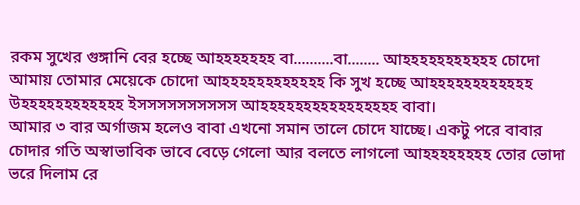রকম সুখের গুঙ্গানি বের হচ্ছে আহহহহহহহ বা..........বা........ আহহহহহহহহহহহ চোদো আমায় তোমার মেয়েকে চোদো আহহহহহহহহহহহহ কি সুখ হচ্ছে আহহহহহহহহহহহহ উহহহহহহহহহহহহ ইসসসসসসসসসস আহহহহহহহহহহহহহহহহ বাবা।
আমার ৩ বার অর্গাজম হলেও বাবা এখনো সমান তালে চোদে যাচ্ছে। একটু পরে বাবার চোদার গতি অস্বাভাবিক ভাবে বেড়ে গেলো আর বলতে লাগলো আহহহহহহহহ তোর ভোদা ভরে দিলাম রে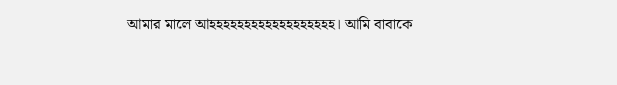আমার মালে আহহহহহহহহহহহহহহহহহহ। আমি বাবাকে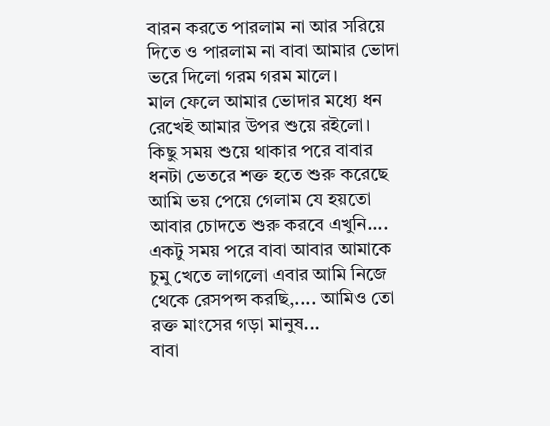বারন করতে পারলাম না আর সরিয়ে দিতে ও পারলাম না বাবা আমার ভোদা ভরে দিলো গরম গরম মালে।
মাল ফেলে আমার ভোদার মধ্যে ধন রেখেই আমার উপর শুয়ে রইলো।
কিছু সময় শুয়ে থাকার পরে বাবার ধনটা ভেতরে শক্ত হতে শুরু করেছে আমি ভয় পেয়ে গেলাম যে হয়তো আবার চোদতে শুরু করবে এখুনি....
একটু সময় পরে বাবা আবার আমাকে চুমু খেতে লাগলো এবার আমি নিজে থেকে রেসপন্স করছি,.... আমিও তো রক্ত মাংসের গড়া মানুষ...
বাবা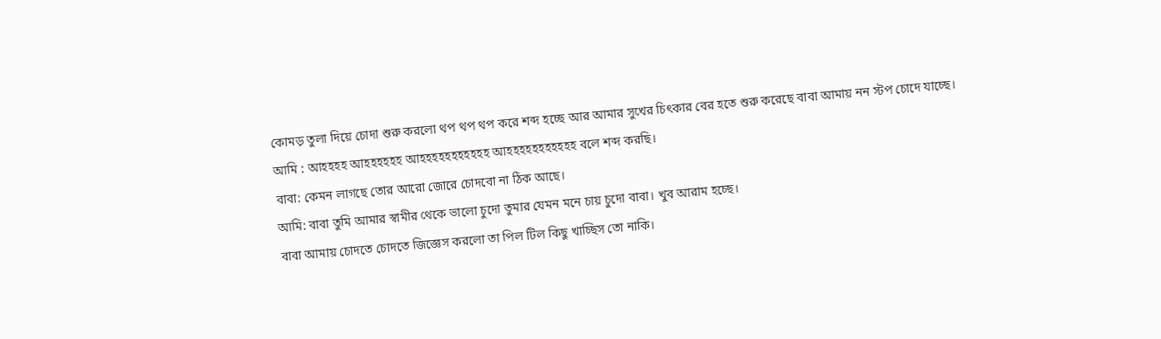কোমড় তুলা দিয়ে চোদা শুরু করলো থপ থপ থপ করে শব্দ হচ্ছে আর আমার সুখের চিৎকার বের হতে শুরু করেছে বাবা আমায় নন স্টপ চোদে যাচ্ছে।
আমি : আহহহহ আহহহহহহ আহহহহহহহহহহহ আহহহহহহহহহহহ বলে শব্দ করছি।
বাবা: কেমন লাগছে তোর আরো জোরে চোদবো না ঠিক আছে।
আমি: বাবা তুমি আমার স্বামীর থেকে ভালো চুদো তুমার যেমন মনে চায় চুদো বাবা। খুব আরাম হচ্ছে।
বাবা আমায় চোদতে চোদতে জিজ্ঞেস করলো তা পিল টিল কিছু খাচ্ছিস তো নাকি।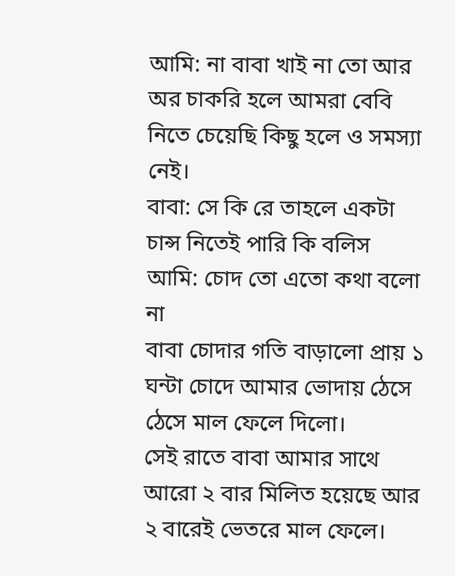আমি: না বাবা খাই না তো আর অর চাকরি হলে আমরা বেবি নিতে চেয়েছি কিছু হলে ও সমস্যা নেই।
বাবা: সে কি রে তাহলে একটা চান্স নিতেই পারি কি বলিস
আমি: চোদ তো এতো কথা বলো না
বাবা চোদার গতি বাড়ালো প্রায় ১ ঘন্টা চোদে আমার ভোদায় ঠেসে ঠেসে মাল ফেলে দিলো।
সেই রাতে বাবা আমার সাথে আরো ২ বার মিলিত হয়েছে আর ২ বারেই ভেতরে মাল ফেলে।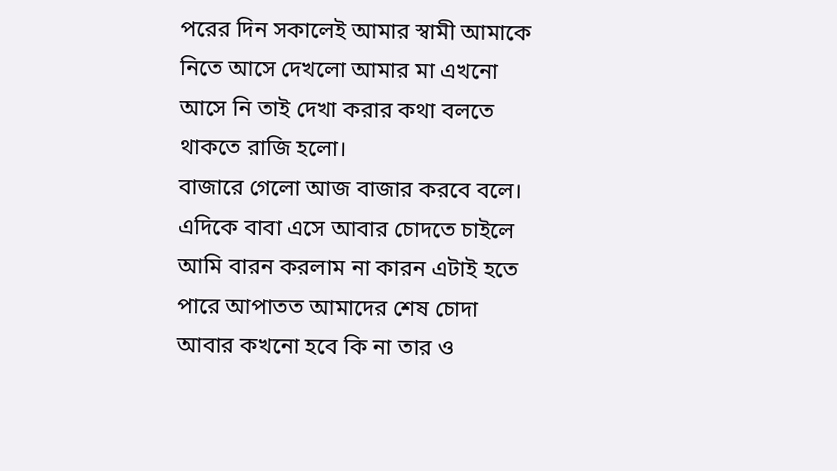পরের দিন সকালেই আমার স্বামী আমাকে নিতে আসে দেখলো আমার মা এখনো আসে নি তাই দেখা করার কথা বলতে থাকতে রাজি হলো।
বাজারে গেলো আজ বাজার করবে বলে। এদিকে বাবা এসে আবার চোদতে চাইলে আমি বারন করলাম না কারন এটাই হতে পারে আপাতত আমাদের শেষ চোদা আবার কখনো হবে কি না তার ও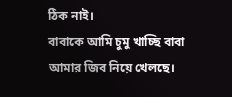ঠিক নাই।
বাবাকে আমি চুমু খাচ্ছি বাবা আমার জিব নিয়ে খেলছে।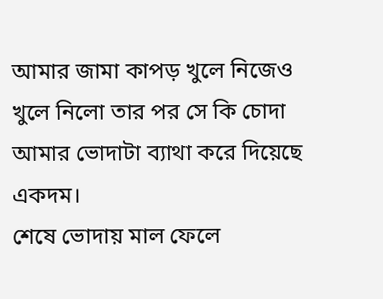আমার জামা কাপড় খুলে নিজেও খুলে নিলো তার পর সে কি চোদা আমার ভোদাটা ব্যাথা করে দিয়েছে একদম।
শেষে ভোদায় মাল ফেলে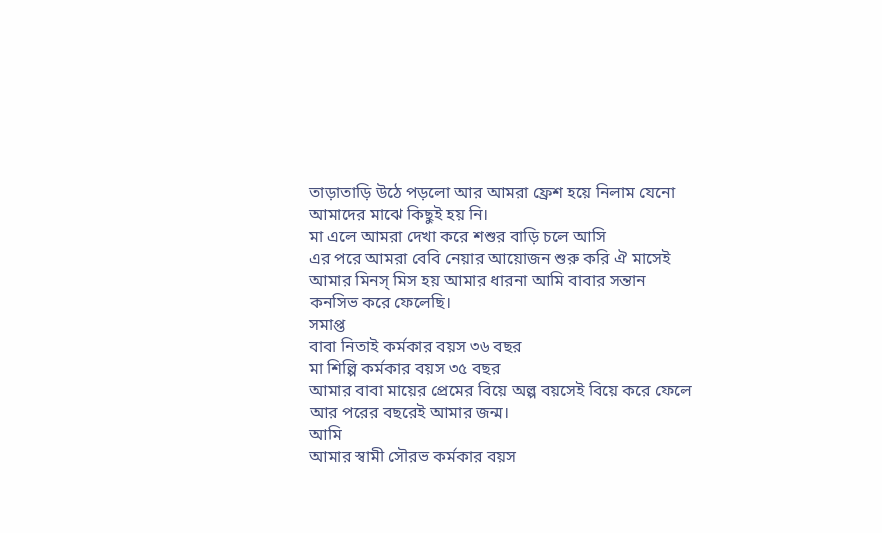তাড়াতাড়ি উঠে পড়লো আর আমরা ফ্রেশ হয়ে নিলাম যেনো আমাদের মাঝে কিছুই হয় নি।
মা এলে আমরা দেখা করে শশুর বাড়ি চলে আসি
এর পরে আমরা বেবি নেয়ার আয়োজন শুরু করি ঐ মাসেই আমার মিনস্ মিস হয় আমার ধারনা আমি বাবার সন্তান কনসিভ করে ফেলেছি।
সমাপ্ত
বাবা নিতাই কর্মকার বয়স ৩৬ বছর
মা শিল্পি কর্মকার বয়স ৩৫ বছর
আমার বাবা মায়ের প্রেমের বিয়ে অল্প বয়সেই বিয়ে করে ফেলে আর পরের বছরেই আমার জন্ম।
আমি
আমার স্বামী সৌরভ কর্মকার বয়স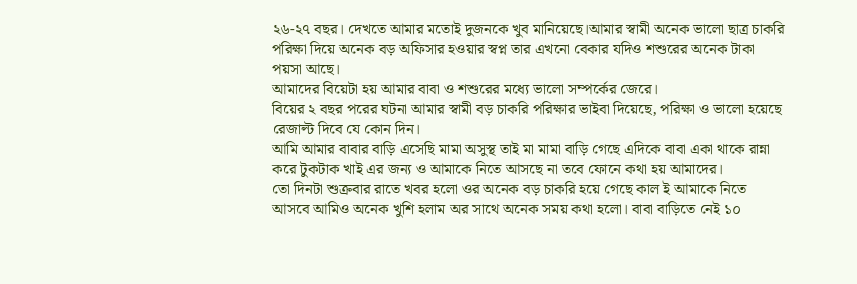২৬-২৭ বছর। দেখতে আমার মতোই দুজনকে খুব মানিয়েছে।আমার স্বামী অনেক ভালো ছাত্র চাকরি পরিক্ষা দিয়ে অনেক বড় অফিসার হওয়ার স্বপ্ন তার এখনো বেকার যদিও শশুরের অনেক টাকা পয়সা আছে।
আমাদের বিয়েটা হয় আমার বাবা ও শশুরের মধ্যে ভালো সম্পর্কের জেরে।
বিয়ের ২ বছর পরের ঘটনা আমার স্বামী বড় চাকরি পরিক্ষার ভাইবা দিয়েছে, পরিক্ষা ও ভালো হয়েছে রেজাল্ট দিবে যে কোন দিন।
আমি আমার বাবার বাড়ি এসেছি মামা অসুস্থ তাই মা মামা বাড়ি গেছে এদিকে বাবা একা থাকে রান্না করে টুকটাক খাই এর জন্য ও আমাকে নিতে আসছে না তবে ফোনে কথা হয় আমাদের।
তো দিনটা শুক্রবার রাতে খবর হলো ওর অনেক বড় চাকরি হয়ে গেছে কাল ই আমাকে নিতে আসবে আমিও অনেক খুশি হলাম অর সাথে অনেক সময় কথা হলো। বাবা বাড়িতে নেই ১০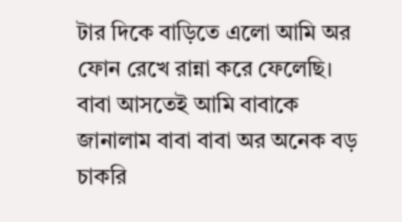টার দিকে বাড়িতে এলো আমি অর ফোন রেখে রান্না করে ফেলেছি।
বাবা আসতেই আমি বাবাকে জানালাম বাবা বাবা অর অনেক বড় চাকরি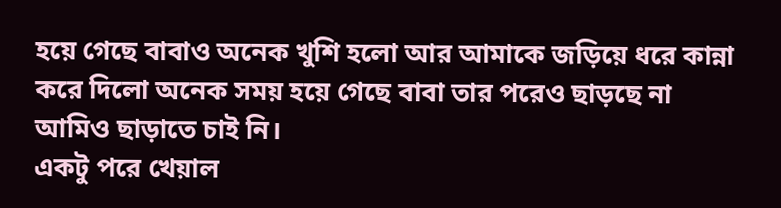হয়ে গেছে বাবাও অনেক খুশি হলো আর আমাকে জড়িয়ে ধরে কান্না করে দিলো অনেক সময় হয়ে গেছে বাবা তার পরেও ছাড়ছে না আমিও ছাড়াতে চাই নি।
একটু পরে খেয়াল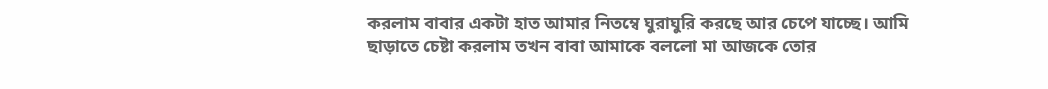করলাম বাবার একটা হাত আমার নিতম্বে ঘুরাঘুরি করছে আর চেপে যাচ্ছে। আমি ছাড়াতে চেষ্টা করলাম তখন বাবা আমাকে বললো মা আজকে তোর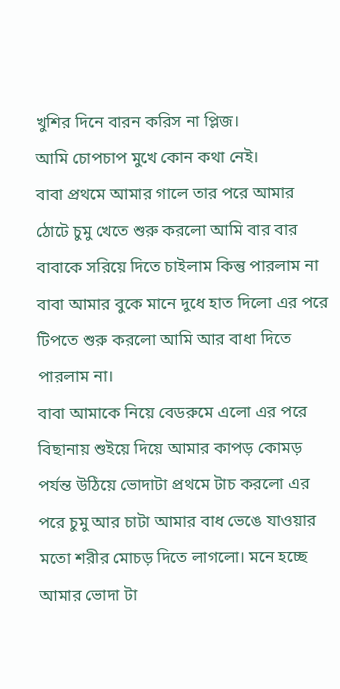খুশির দিনে বারন করিস না প্লিজ।
আমি চোপচাপ মুখে কোন কথা নেই।
বাবা প্রথমে আমার গালে তার পরে আমার ঠোটে চুমু খেতে শুরু করলো আমি বার বার বাবাকে সরিয়ে দিতে চাইলাম কিন্তু পারলাম না বাবা আমার বুকে মানে দুধে হাত দিলো এর পরে টিপতে শুরু করলো আমি আর বাধা দিতে পারলাম না।
বাবা আমাকে নিয়ে বেডরুমে এলো এর পরে বিছানায় শুইয়ে দিয়ে আমার কাপড় কোমড় পর্যন্ত উঠিয়ে ভোদাটা প্রথমে টাচ করলো এর পরে চুমু আর চাটা আমার বাধ ভেঙে যাওয়ার মতো শরীর মোচড় দিতে লাগলো। মনে হচ্ছে আমার ভোদা টা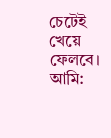চেটেই খেয়ে ফেলবে।
আমি: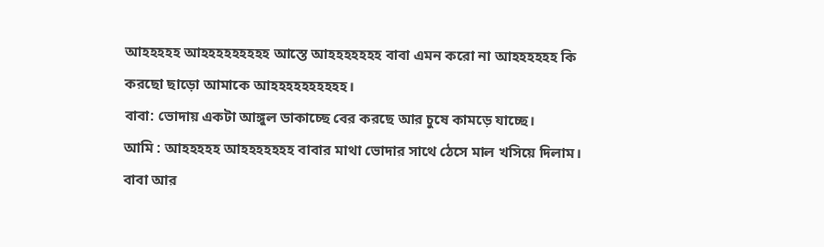আহহহহহ আহহহহহহহহহ আস্তে আহহহহহহহ বাবা এমন করো না আহহহহহহ কি করছো ছাড়ো আমাকে আহহহহহহহহহহ।
বাবা: ভোদায় একটা আঙ্গুল ডাকাচ্ছে বের করছে আর চুষে কামড়ে যাচ্ছে।
আমি : আহহহহহ আহহহহহহহ বাবার মাথা ভোদার সাথে ঠেসে মাল খসিয়ে দিলাম।
বাবা আর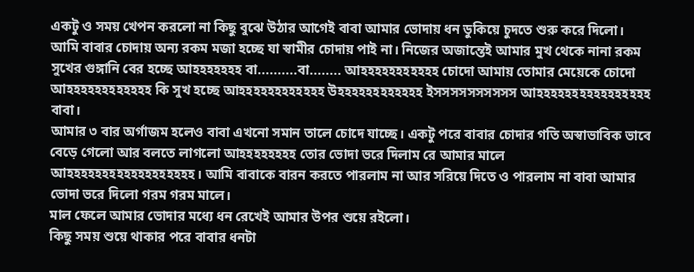একটু ও সময় খেপন করলো না কিছু বুঝে উঠার আগেই বাবা আমার ভোদায় ধন ডুকিয়ে চুদতে শুরু করে দিলো।
আমি বাবার চোদায় অন্য রকম মজা হচ্ছে যা স্বামীর চোদায় পাই না। নিজের অজান্তেই আমার মুখ থেকে নানা রকম সুখের গুঙ্গানি বের হচ্ছে আহহহহহহহ বা..........বা........ আহহহহহহহহহহহ চোদো আমায় তোমার মেয়েকে চোদো আহহহহহহহহহহহহ কি সুখ হচ্ছে আহহহহহহহহহহহহ উহহহহহহহহহহহহ ইসসসসসসসসসস আহহহহহহহহহহহহহহহহ বাবা।
আমার ৩ বার অর্গাজম হলেও বাবা এখনো সমান তালে চোদে যাচ্ছে। একটু পরে বাবার চোদার গতি অস্বাভাবিক ভাবে বেড়ে গেলো আর বলতে লাগলো আহহহহহহহহ তোর ভোদা ভরে দিলাম রে আমার মালে আহহহহহহহহহহহহহহহহহহ। আমি বাবাকে বারন করতে পারলাম না আর সরিয়ে দিতে ও পারলাম না বাবা আমার ভোদা ভরে দিলো গরম গরম মালে।
মাল ফেলে আমার ভোদার মধ্যে ধন রেখেই আমার উপর শুয়ে রইলো।
কিছু সময় শুয়ে থাকার পরে বাবার ধনটা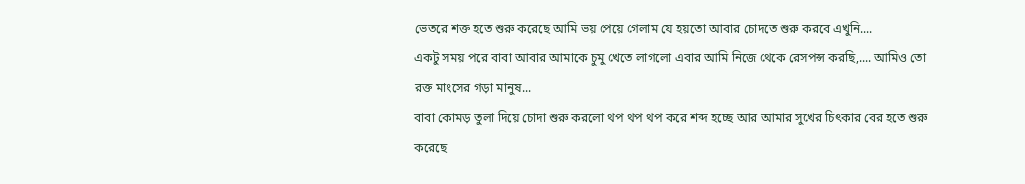ভেতরে শক্ত হতে শুরু করেছে আমি ভয় পেয়ে গেলাম যে হয়তো আবার চোদতে শুরু করবে এখুনি....
একটু সময় পরে বাবা আবার আমাকে চুমু খেতে লাগলো এবার আমি নিজে থেকে রেসপন্স করছি,.... আমিও তো রক্ত মাংসের গড়া মানুষ...
বাবা কোমড় তুলা দিয়ে চোদা শুরু করলো থপ থপ থপ করে শব্দ হচ্ছে আর আমার সুখের চিৎকার বের হতে শুরু করেছে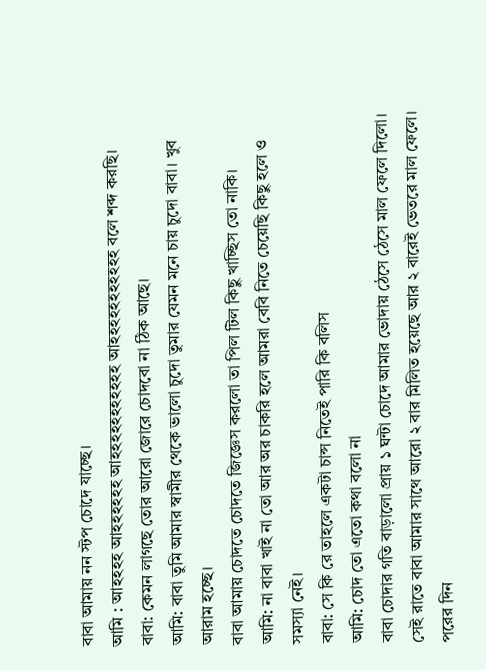বাবা আমায় নন স্টপ চোদে যাচ্ছে।
আমি : আহহহহ আহহহহহহ আহহহহহহহহহহহ আহহহহহহহহহহহ বলে শব্দ করছি।
বাবা: কেমন লাগছে তোর আরো জোরে চোদবো না ঠিক আছে।
আমি: বাবা তুমি আমার স্বামীর থেকে ভালো চুদো তুমার যেমন মনে চায় চুদো বাবা। খুব আরাম হচ্ছে।
বাবা আমায় চোদতে চোদতে জিজ্ঞেস করলো তা পিল টিল কিছু খাচ্ছিস তো নাকি।
আমি: না বাবা খাই না তো আর অর চাকরি হলে আমরা বেবি নিতে চেয়েছি কিছু হলে ও সমস্যা নেই।
বাবা: সে কি রে তাহলে একটা চান্স নিতেই পারি কি বলিস
আমি: চোদ তো এতো কথা বলো না
বাবা চোদার গতি বাড়ালো প্রায় ১ ঘন্টা চোদে আমার ভোদায় ঠেসে ঠেসে মাল ফেলে দিলো।
সেই রাতে বাবা আমার সাথে আরো ২ বার মিলিত হয়েছে আর ২ বারেই ভেতরে মাল ফেলে।
পরের দিন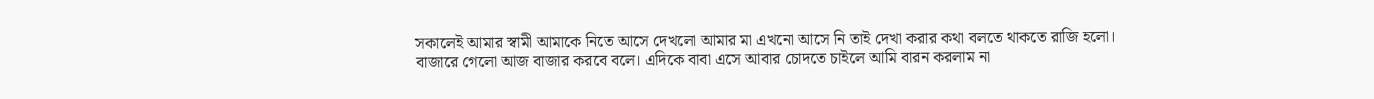সকালেই আমার স্বামী আমাকে নিতে আসে দেখলো আমার মা এখনো আসে নি তাই দেখা করার কথা বলতে থাকতে রাজি হলো।
বাজারে গেলো আজ বাজার করবে বলে। এদিকে বাবা এসে আবার চোদতে চাইলে আমি বারন করলাম না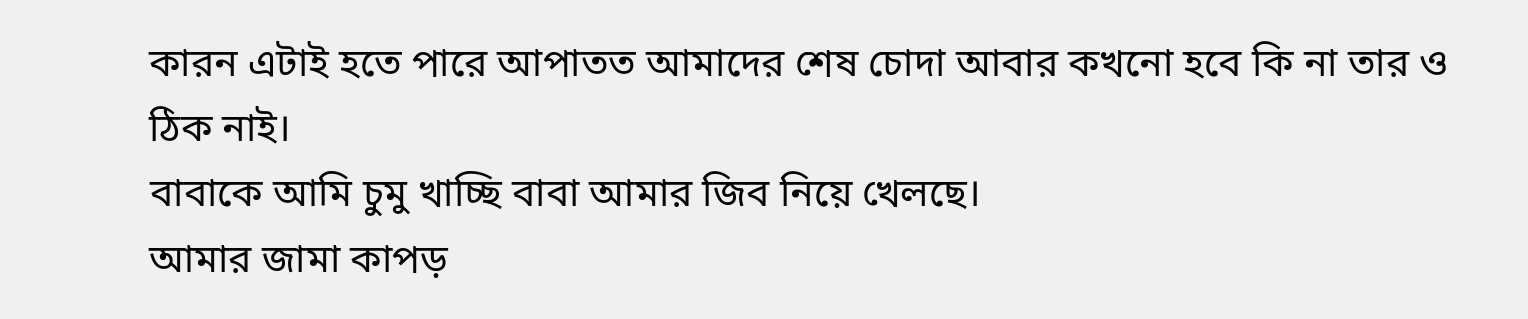কারন এটাই হতে পারে আপাতত আমাদের শেষ চোদা আবার কখনো হবে কি না তার ও ঠিক নাই।
বাবাকে আমি চুমু খাচ্ছি বাবা আমার জিব নিয়ে খেলছে।
আমার জামা কাপড়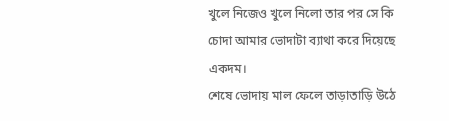খুলে নিজেও খুলে নিলো তার পর সে কি চোদা আমার ভোদাটা ব্যাথা করে দিয়েছে একদম।
শেষে ভোদায় মাল ফেলে তাড়াতাড়ি উঠে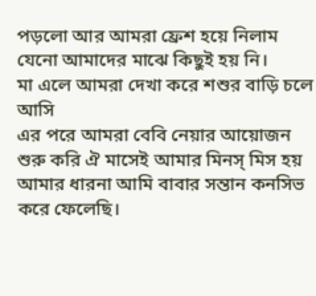পড়লো আর আমরা ফ্রেশ হয়ে নিলাম যেনো আমাদের মাঝে কিছুই হয় নি।
মা এলে আমরা দেখা করে শশুর বাড়ি চলে আসি
এর পরে আমরা বেবি নেয়ার আয়োজন শুরু করি ঐ মাসেই আমার মিনস্ মিস হয় আমার ধারনা আমি বাবার সন্তান কনসিভ করে ফেলেছি।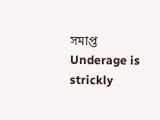সমাপ্ত
Underage is strickly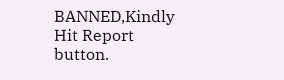BANNED,Kindly Hit Report button.